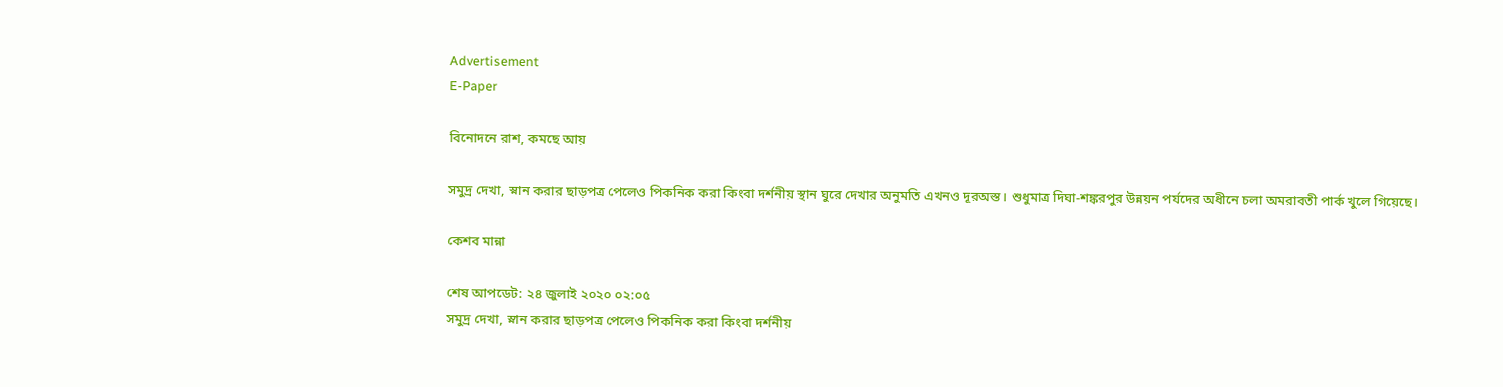Advertisement
E-Paper

বিনোদনে রাশ, কমছে আয়

সমুদ্র দেখা, স্নান করার ছাড়পত্র পেলেও পিকনিক করা কিংবা দর্শনীয় স্থান ঘুরে দেখার অনুমতি এখনও দূরঅস্ত। শুধুমাত্র দিঘা-শঙ্করপুর উন্নয়ন পর্যদের অধীনে চলা অমরাবতী পার্ক খুলে গিয়েছে।

কেশব মান্না

শেষ আপডেট: ২৪ জুলাই ২০২০ ০২:০৫
সমুদ্র দেখা, স্নান করার ছাড়পত্র পেলেও পিকনিক করা কিংবা দর্শনীয়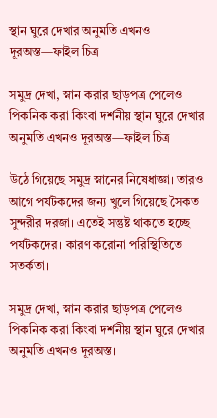স্থান ঘুরে দেখার অনুমতি এখনও দূরঅস্ত—ফাইল চিত্র

সমুদ্র দেখা, স্নান করার ছাড়পত্র পেলেও পিকনিক করা কিংবা দর্শনীয় স্থান ঘুরে দেখার অনুমতি এখনও দূরঅস্ত—ফাইল চিত্র

উঠে গিয়েছে সমুদ্র স্নানের নিষেধাজ্ঞা। তারও আগে পর্যটকদের জন্য খুলে গিয়েছে সৈকত সুন্দরীর দরজা। এতেই সন্তুষ্ট থাকতে হচ্ছে পর্যটকদের। কারণ করোনা পরিস্থিতিতে সতর্কতা।

সমুদ্র দেখা, স্নান করার ছাড়পত্র পেলেও পিকনিক করা কিংবা দর্শনীয় স্থান ঘুরে দেখার অনুমতি এখনও দূরঅস্ত।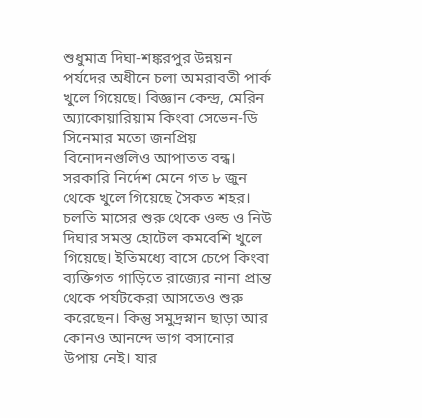শুধুমাত্র দিঘা-শঙ্করপুর উন্নয়ন পর্যদের অধীনে চলা অমরাবতী পার্ক খুলে গিয়েছে। বিজ্ঞান কেন্দ্র, মেরিন অ্যাকোয়ারিয়াম কিংবা সেভেন-ডি সিনেমার মতো জনপ্রিয় বিনোদনগুলিও আপাতত বন্ধ। সরকারি নির্দেশ মেনে গত ৮ জুন থেকে খুলে গিয়েছে সৈকত শহর। চলতি মাসের শুরু থেকে ওল্ড ও নিউ দিঘার সমস্ত হোটেল কমবেশি খুলে গিয়েছে। ইতিমধ্যে বাসে চেপে কিংবা ব্যক্তিগত গাড়িতে রাজ্যের নানা প্রান্ত থেকে পর্যটকেরা আসতেও শুরু করেছেন। কিন্তু সমুদ্রস্নান ছাড়া আর কোনও আনন্দে ভাগ বসানোর উপায় নেই। যার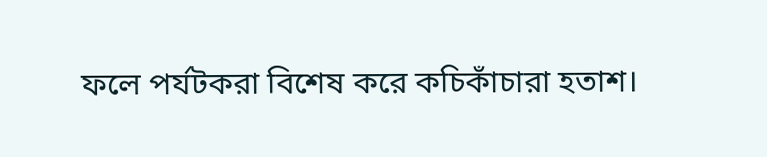ফলে পর্যটকরা বিশেষ করে কচিকাঁচারা হতাশ।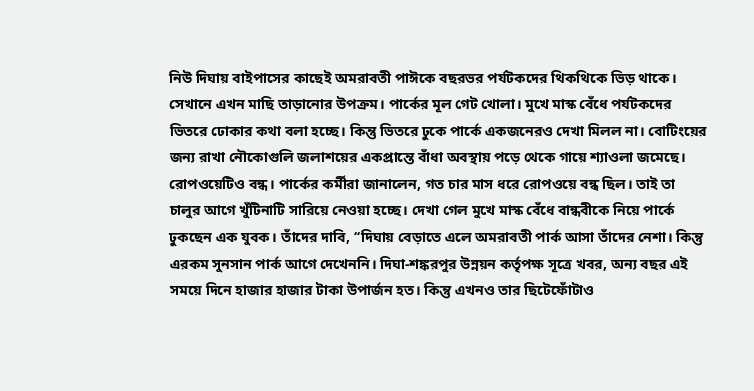নিউ দিঘায় বাইপাসের কাছেই অমরাবতী পাঈকে বছরভর পর্যটকদের থিকথিকে ভিড় থাকে। সেখানে এখন মাছি তাড়ানোর উপক্রম। পার্কের মূল গেট খোলা। মুখে মাস্ক বেঁধে পর্যটকদের ভিতরে ঢোকার কথা বলা হচ্ছে। কিন্তু ভিতরে ঢুকে পার্কে একজনেরও দেখা মিলল না। বোটিংয়ের জন্য রাখা নৌকোগুলি জলাশয়ের একপ্রান্তে বাঁধা অবস্থায় পড়ে থেকে গায়ে শ্যাওলা জমেছে। রোপওয়েটিও বন্ধ। পার্কের কর্মীরা জানালেন, গত চার মাস ধরে রোপওয়ে বন্ধ ছিল। তাই তা চালুর আগে খুঁটিনাটি সারিয়ে নেওয়া হচ্ছে। দেখা গেল মুখে মাস্ক বেঁধে বান্ধবীকে নিয়ে পার্কে ঢুকছেন এক যুবক। তাঁদের দাবি, ‘‘দিঘায় বেড়াতে এলে অমরাবতী পার্ক আসা তাঁদের নেশা। কিন্তু এরকম সুনসান পার্ক আগে দেখেননি। দিঘা-শঙ্করপুর উন্নয়ন কর্তৃপক্ষ সূত্রে খবর, অন্য বছর এই সময়ে দিনে হাজার হাজার টাকা উপার্জন হত। কিন্তু এখনও তার ছিটেফোঁটাও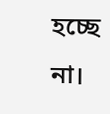হচ্ছে না।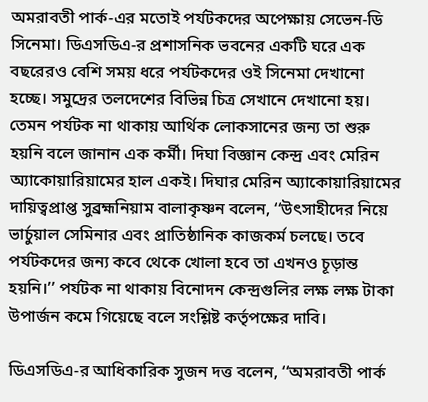অমরাবতী পার্ক-এর মতোই পর্যটকদের অপেক্ষায় সেভেন-ডি সিনেমা। ডিএসডিএ-র প্রশাসনিক ভবনের একটি ঘরে এক বছরেরও বেশি সময় ধরে পর্যটকদের ওই সিনেমা দেখানো হচ্ছে। সমুদ্রের তলদেশের বিভিন্ন চিত্র সেখানে দেখানো হয়। তেমন পর্যটক না থাকায় আর্থিক লোকসানের জন্য তা শুরু হয়নি বলে জানান এক কর্মী। দিঘা বিজ্ঞান কেন্দ্র এবং মেরিন অ্যাকোয়ারিয়ামের হাল একই। দিঘার মেরিন অ্যাকোয়ারিয়ামের দায়িত্বপ্রাপ্ত সুব্রহ্মনিয়াম বালাকৃষ্ণন বলেন, ‘‘উৎসাহীদের নিয়ে ভার্চুয়াল সেমিনার এবং প্রাতিষ্ঠানিক কাজকর্ম চলছে। তবে পর্যটকদের জন্য কবে থেকে খোলা হবে তা এখনও চূড়ান্ত হয়নি।’’ পর্যটক না থাকায় বিনোদন কেন্দ্রগুলির লক্ষ লক্ষ টাকা উপার্জন কমে গিয়েছে বলে সংশ্লিষ্ট কর্তৃপক্ষের দাবি।

ডিএসডিএ-র আধিকারিক সুজন দত্ত বলেন, ‘‘অমরাবতী পার্ক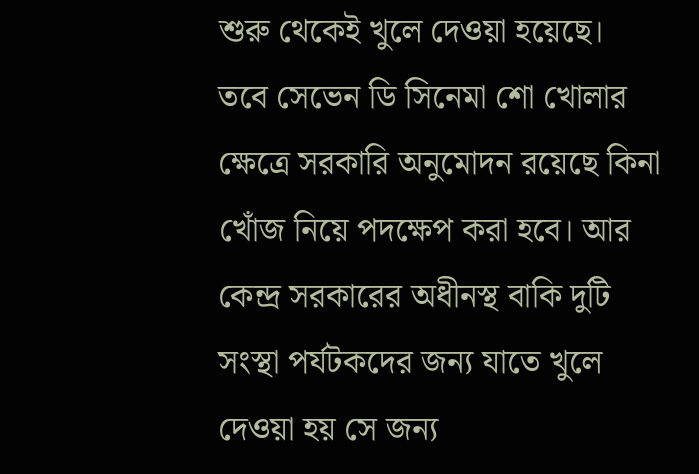শুরু থেকেই খুলে দেওয়া হয়েছে। তবে সেভেন ডি সিনেমা শো খোলার ক্ষেত্রে সরকারি অনুমোদন রয়েছে কিনা খোঁজ নিয়ে পদক্ষেপ করা হবে। আর কেন্দ্র সরকারের অধীনস্থ বাকি দুটি সংস্থা পর্যটকদের জন্য যাতে খুলে দেওয়া হয় সে জন্য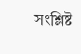সংশ্লিষ্ট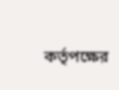কর্তৃপক্ষের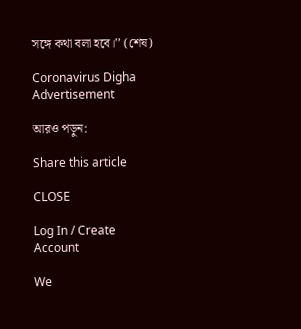সঙ্গে কথা বলা হবে।’’ (শেষ)

Coronavirus Digha
Advertisement

আরও পড়ুন:

Share this article

CLOSE

Log In / Create Account

We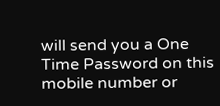will send you a One Time Password on this mobile number or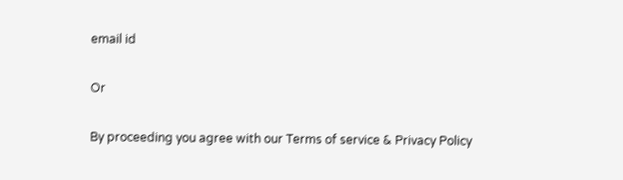email id

Or

By proceeding you agree with our Terms of service & Privacy Policy